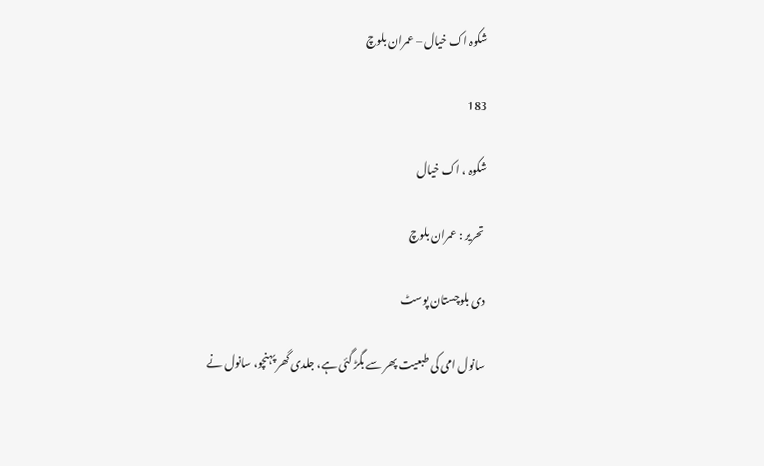شکوہ اک خیال – عمران بلوچ

183

شکوہ ، اک خیال

 تحریر : عمران بلوچ

دی بلوچستان پوسٹ

سانول امی کی طبعیت پھر سے بگڑ گئی ہے، جلدی گھر پہنچو، سانول نے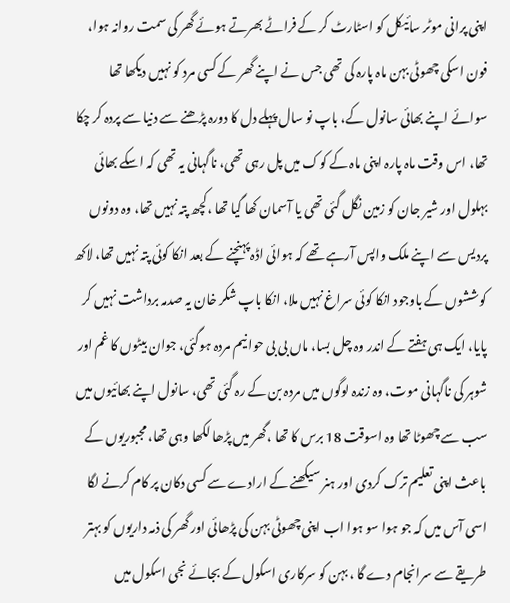اپنی پرانی موٹر سائیکل کو اسٹارٹ کر کے فراٹے بھرتے ہوئے گھر کی سمت روانہ ہوا، فون اسکی چھوٹی بہن ماہ پارہ کی تھی جس نے اپنے گھر کے کسی مرد کو نہیں دیکھا تھا سوائے اپنے بھائی سانول کے، باپ نو سال پہلے دل کا دورہ پڑھنے سے دنیا سے پردہ کر چکا تھا، اس وقت ماہ پارہ اپنی ماہ کے کوک میں پل رہی تھی، ناگہانی یہ تھی کہ اسکے بھائی بہلول اور شیر جان کو زمین نگل گئی تھی یا آسمان کھا گیا تھا ،کچھ پتہ نہیں تھا، وہ دونوں پردیس سے اپنے ملک واپس آرہے تھے کہ ہوائی اڈہ پہنچنے کے بعد انکا کوئی پتہ نہیں تھا، لاکھ کوششوں کے باوجود انکا کوئی سراغ نہیں ملا، انکا باپ شکر خان یہ صدمہ برداشت نہیں کر پایا، ایک ہی ہفتے کے اندر وہ چل بسا، ماں بی بی حوا نیم مردہ ہوگئی، جوان بیٹوں کا غم اور شوہر کی ناگہانی موت، وہ زندہ لوگوں میں مردہ بن کے رہ گئی تھی، سانول اپنے بھائیوں میں سب سے چھوٹا تھا وہ اسوقت 18 برس کا تھا ،گھر میں پڑھا لکھا وہی تھا، مجبوریوں کے باعث اپنی تعلیم ترک کردی اور ہنر سیکھنے کے ارادے سے کسی دکان پر کام کرنے لگا اسی آس میں کہ جو ہوا سو ہوا اب اپنی چھوٹی بہن کی پڑھائی اور گھر کی ذمہ داریوں کو بہتر طریقے سے سرانجام دے گا ، بہن کو سرکاری اسکول کے بجائے نجی اسکول میں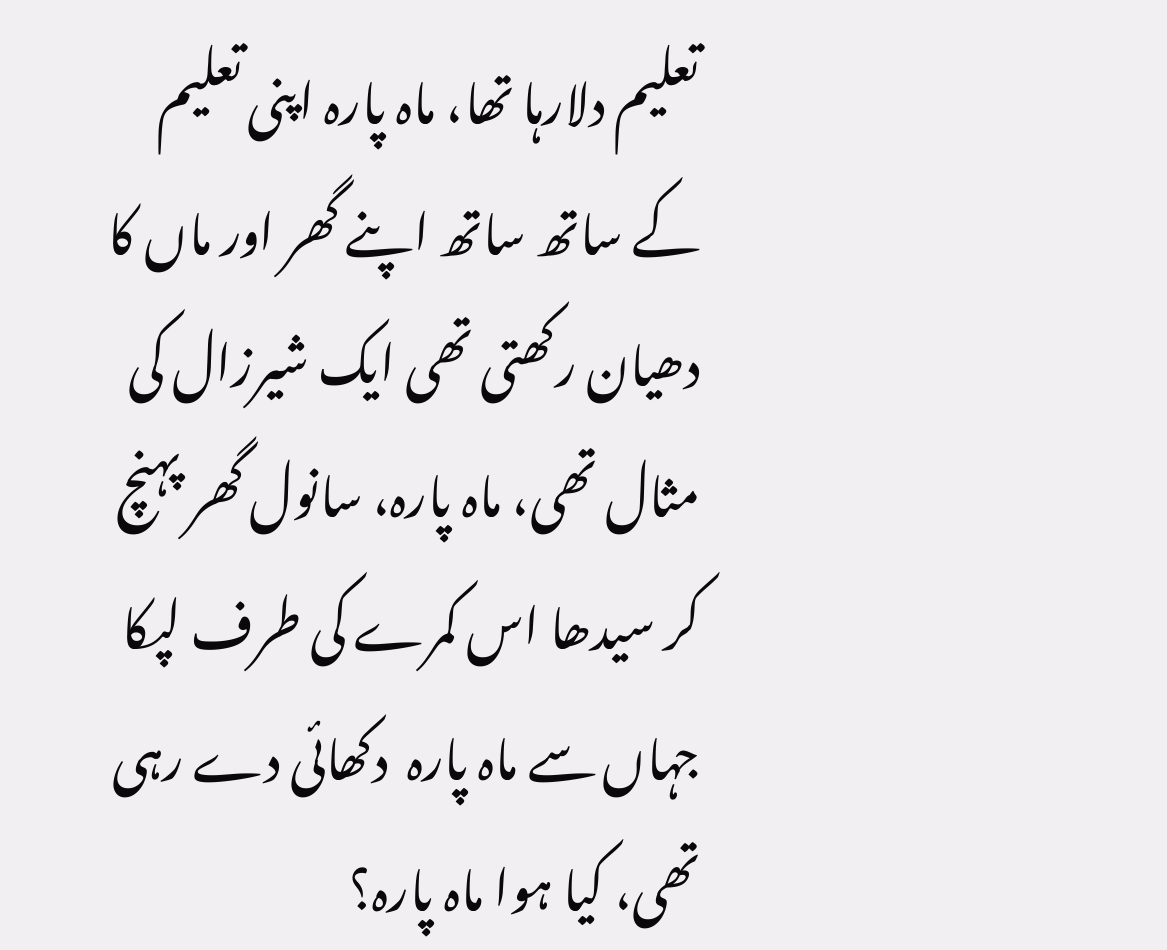تعلیم دلارہا تھا، ماہ پارہ اپنی تعلیم کے ساتھ ساتھ اپنے گھر اور ماں کا دھیان رکھتی تھی ایک شیرزال کی مثال تھی، ماہ پارہ، سانول گھر پہنچ کر سیدھا اس کمرے کی طرف لپکا جہاں سے ماہ پارہ  دکھائی دے رہی تھی، کیا ہوا ماہ پارہ؟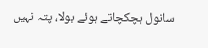سانول ہچکچاتے ہوئے بولا، پتہ نہیں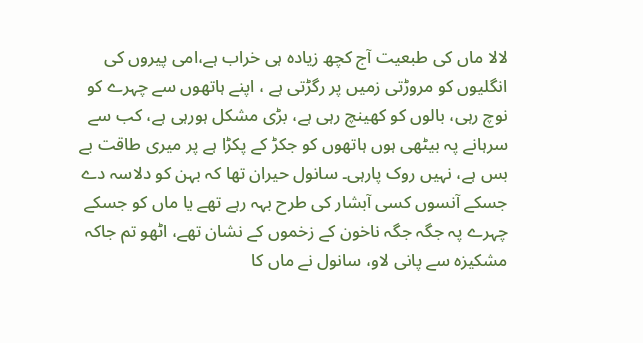لالا ماں کی طبعیت آج کچھ زیادہ ہی خراب ہے،امی پیروں کی انگلیوں کو مروڑتی زمیں پر رگڑتی ہے ، اپنے ہاتھوں سے چہرے کو نوچ رہی، بالوں کو کھینچ رہی ہے، بڑی مشکل ہورہی ہے، کب سے سرہانے پہ بیٹھی ہوں ہاتھوں کو جکڑ کے پکڑا ہے پر میری طاقت بے بس ہے، نہیں روک پارہی۔ سانول حیران تھا کہ بہن کو دلاسہ دے جسکے آنسوں کسی آبشار کی طرح بہہ رہے تھے یا ماں کو جسکے چہرے پہ جگہ جگہ ناخون کے زخموں کے نشان تھے، اٹھو تم جاکہ مشکیزہ سے پانی لاو، سانول نے ماں کا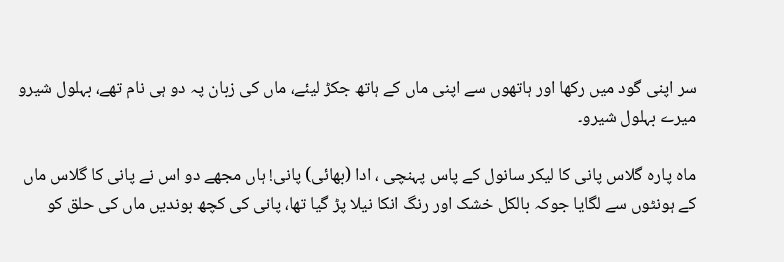سر اپنی گود میں رکھا اور ہاتھوں سے اپنی ماں کے ہاتھ جکڑ لیئے، ماں کی زبان پہ دو ہی نام تھے، بہلول شیرو میرے بہلول شیرو۔

ماہ پارہ گلاس پانی کا لیکر سانول کے پاس پہنچی ، ادا (بھائی) پانی! ہاں مجھے دو اس نے پانی کا گلاس ماں کے ہونٹوں سے لگایا جوکہ بالکل خشک اور رنگ انکا نیلا پڑ گیا تھا، پانی کی کچھ بوندیں ماں کی حلق کو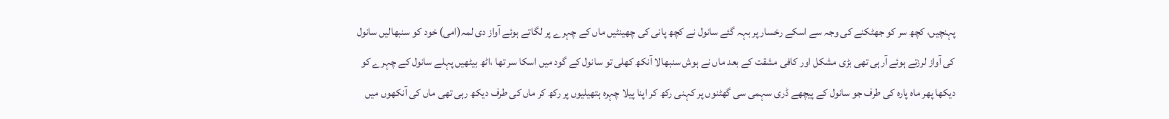پہنچیں، کچھ سر کو جھٹکنے کی وجہ سے اسکے رخسار پر بہہ گئے سانول نے کچھ پانی کی چھینٹیں ماں کے چہرے پر لگاتے ہوئے آواز دی لمہ(امی) خود کو سنبھالیں سانول کی آواز لرزتے ہوئے آرہی تھی بڑی مشکل اور کافی مشقت کے بعد ماں نے ہوش سنبھالا آنکھ کھلی تو سانول کے گود میں اسکا سر تھا ،اٹھ بیٹھیں پہلے سانول کے چہرے کو دیکھا پھر ماہ پارہ کی طرف جو سانول کے پیچھے ڈری سہمی سی گھٹنوں پر کہنی رکھ کر اپنا پیلا چہرہ ہتھیلیوں پر رکھ کر ماں کی طرف دیکھ رہی تھی ماں کی آنکھوں میں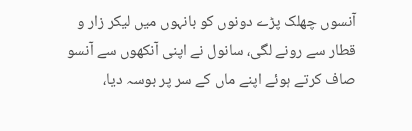آنسوں چھلک پڑے دونوں کو بانہوں میں لیکر زار و قطار سے رونے لگی، سانول نے اپنی آنکھوں سے آنسو صاف کرتے ہوئے اپنے ماں کے سر پر بوسہ دیا،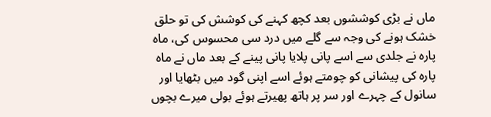ماں نے بڑی کوششوں بعد کچھ کہنے کی کوشش کی تو حلق خشک ہونے کی وجہ سے گلے میں درد سی محسوس کی، ماہ پارہ نے جلدی سے اسے پانی پلایا پانی پینے کے بعد ماں نے ماہ پارہ کی پیشانی کو چومتے ہوئے اسے اپنی گود میں بٹھایا اور سانول کے چہرے اور سر پر ہاتھ پھیرتے ہوئے بولی میرے بچوں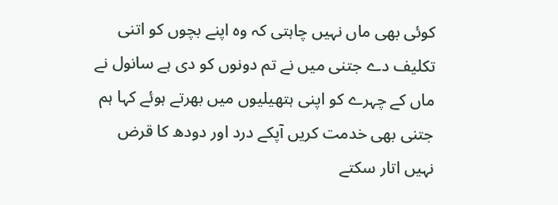کوئی بھی ماں نہیں چاہتی کہ وہ اپنے بچوں کو اتنی تکلیف دے جتنی میں نے تم دونوں کو دی ہے سانول نے ماں کے چہرے کو اپنی ہتھیلیوں میں بھرتے ہوئے کہا ہم جتنی بھی خدمت کریں آپکے درد اور دودھ کا قرض نہیں اتار سکتے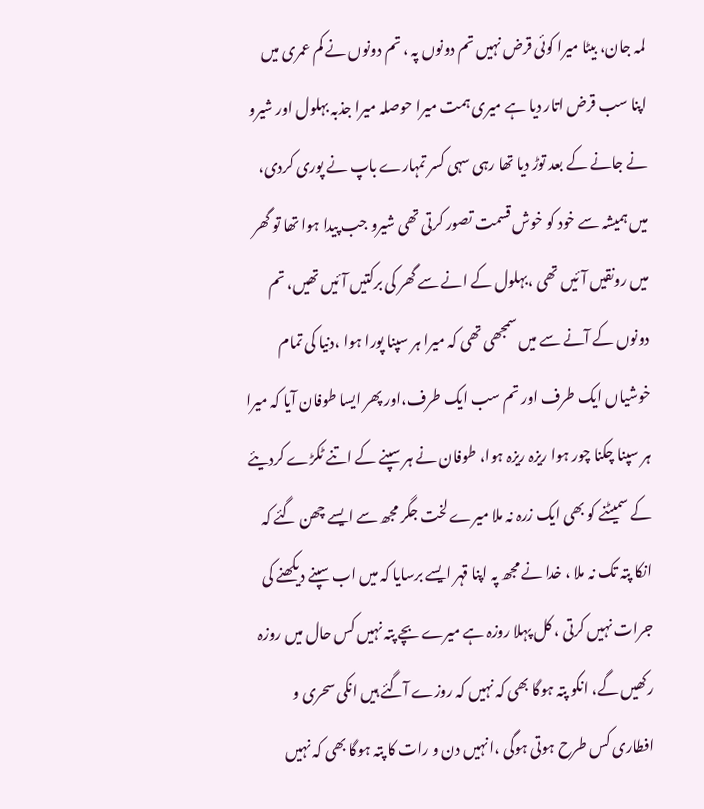لمہ جان، بیٹا میرا کوئی قرض نہیں تم دونوں پہ ، تم دونوں نے کم عمری میں اپنا سب قرض اتار دیا ہے میری ہمت میرا حوصلہ میرا جذبہ بہلول اور شیرو نے جانے کے بعد توڑ دیا تھا رہی سہی کسر تمہارے باپ نے پوری کردی، میں ہمیشہ سے خود کو خوش قسمت تصور کرتی تھی شیرو جب پیدا ہوا تھا تو گھر میں رونقیں آئیں تھی ،بہلول کے انے سے گھر کی برکتیں آئیں تھیں، تم دونوں کے آنے سے میں سمجھی تھی کہ میرا ہر سپنا پورا ہوا ،دنیا کی تمام خوشیاں ایک طرف اور تم سب ایک طرف،اور پھر ایسا طوفان آیا کہ میرا ہر سپنا چکنا چور ہوا ریزہ ریزہ ہوا، طوفان نے ہر سپنے کے اتنے ٹکڑے کردیئے کے سمیٹنے کو بھی ایک زرہ نہ ملا میرے لخت جگر مجھ سے ایسے چھن گئے کہ انکا پتہ تک نہ ملا ، خدا نے مجھ پہ اپنا قہر ایسے برسایا کہ میں اب سپنے دیکھنے کی جرات نہیں کرتی ، کل پہلا روزہ ہے میرے بچے پتہ نہیں کس حال میں روزہ رکھیں گے، انکو پتہ ہوگا بھی کہ نہیں کہ روزے آگئے ہیں انکی سحری و افطاری کس طرح ہوتی ہوگی ،انہیں دن و رات کا پتہ ہوگا بھی کہ نہیں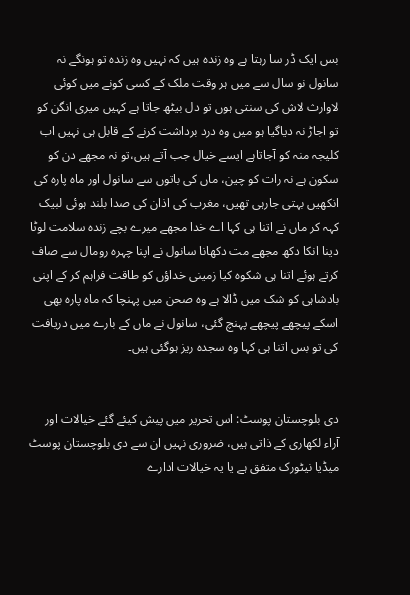بس ایک ڈر سا رہتا ہے وہ زندہ ہیں کہ نہیں وہ زندہ تو ہونگے نہ سانول نو سال سے میں ہر وقت ملک کے کسی کونے میں کوئی لاوارث لاش کی سنتی ہوں تو دل بیٹھ جاتا ہے کہیں میری انگن کو تو اجاڑ نہ دیاگیا ہو میں وہ درد برداشت کرنے کے قابل ہی نہیں اب کلیجہ منہ کو آجاتاہے ایسے خیال جب آتے ہیں،تو نہ مجھے دن کو سکون ہے نہ رات کو چین، ماں کی باتوں سے سانول اور ماہ پارہ کی انکھیں بہتی جارہی تھیں، مغرب کی اذان کی صدا بلند ہوئی لبیک کہہ کر ماں نے اتنا ہی کہا اے خدا مجھے میرے بچے زندہ سلامت لوٹا دینا انکا دکھ مجھے مت دکھانا سانول نے اپنا چہرہ رومال سے صاف کرتے ہوئے اتنا ہی شکوہ کیا زمینی خداؤں کو طاقت فراہم کر کے اپنی بادشاہی کو شک میں ڈالا ہے وہ صحن میں پہنچا کہ ماہ پارہ بھی اسکے پیچھے پیچھے پہنچ گئی، سانول نے ماں کے بارے میں دریافت کی تو بس اتنا ہی کہا وہ سجدہ ریز ہوگئی ہیں۔


دی بلوچستان پوسٹ: اس تحریر میں پیش کیئے گئے خیالات اور آراء لکھاری کے ذاتی ہیں، ضروری نہیں ان سے دی بلوچستان پوسٹ میڈیا نیٹورک متفق ہے یا یہ خیالات ادارے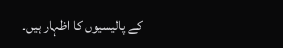کے پالیسیوں کا اظہار ہیں۔